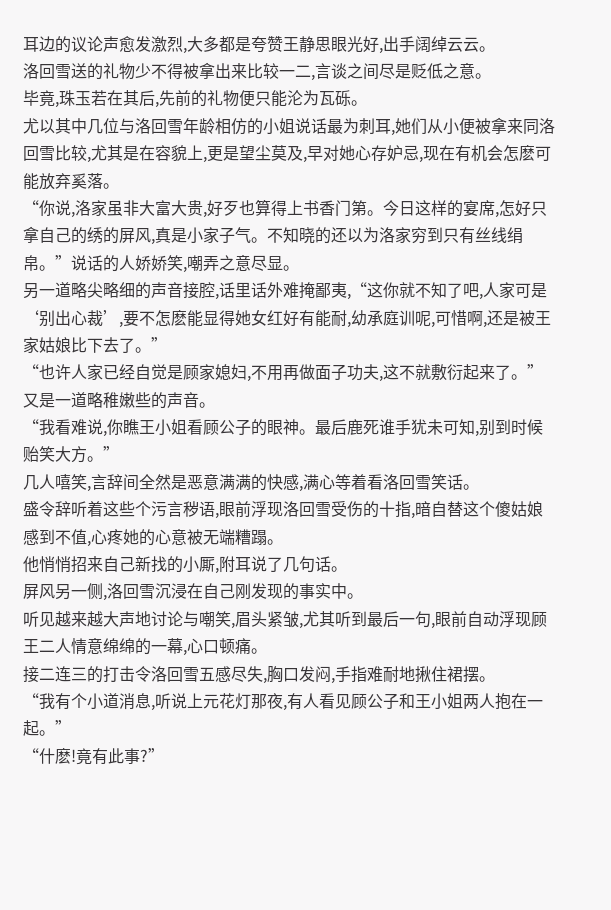耳边的议论声愈发激烈,大多都是夸赞王静思眼光好,出手阔绰云云。
洛回雪送的礼物少不得被拿出来比较一二,言谈之间尽是贬低之意。
毕竟,珠玉若在其后,先前的礼物便只能沦为瓦砾。
尤以其中几位与洛回雪年龄相仿的小姐说话最为刺耳,她们从小便被拿来同洛回雪比较,尤其是在容貌上,更是望尘莫及,早对她心存妒忌,现在有机会怎麽可能放弃奚落。
“你说,洛家虽非大富大贵,好歹也算得上书香门第。今日这样的宴席,怎好只拿自己的绣的屏风,真是小家子气。不知晓的还以为洛家穷到只有丝线绢帛。”说话的人娇娇笑,嘲弄之意尽显。
另一道略尖略细的声音接腔,话里话外难掩鄙夷,“这你就不知了吧,人家可是‘别出心裁’,要不怎麽能显得她女红好有能耐,幼承庭训呢,可惜啊,还是被王家姑娘比下去了。”
“也许人家已经自觉是顾家媳妇,不用再做面子功夫,这不就敷衍起来了。”又是一道略稚嫩些的声音。
“我看难说,你瞧王小姐看顾公子的眼神。最后鹿死谁手犹未可知,别到时候贻笑大方。”
几人嘻笑,言辞间全然是恶意满满的快感,满心等着看洛回雪笑话。
盛令辞听着这些个污言秽语,眼前浮现洛回雪受伤的十指,暗自替这个傻姑娘感到不值,心疼她的心意被无端糟蹋。
他悄悄招来自己新找的小厮,附耳说了几句话。
屏风另一侧,洛回雪沉浸在自己刚发现的事实中。
听见越来越大声地讨论与嘲笑,眉头紧皱,尤其听到最后一句,眼前自动浮现顾王二人情意绵绵的一幕,心口顿痛。
接二连三的打击令洛回雪五感尽失,胸口发闷,手指难耐地揪住裙摆。
“我有个小道消息,听说上元花灯那夜,有人看见顾公子和王小姐两人抱在一起。”
“什麽!竟有此事?”